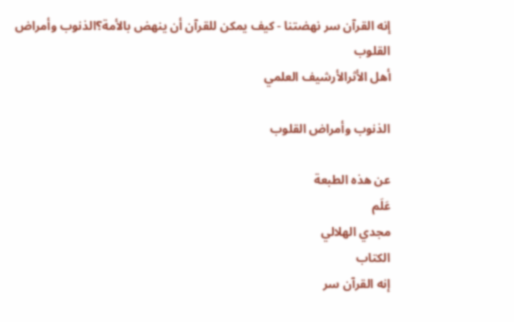إنه القرآن سر نهضتنا - كيف يمكن للقرآن أن ينهض بالأمة؟الذنوب وأمراض القلوب
أهل الأثرالأرشيف العلمي

الذنوب وأمراض القلوب

عن هذه الطبعة
عَلَم
مجدي الهلالي
الكتاب
إنه القرآن سر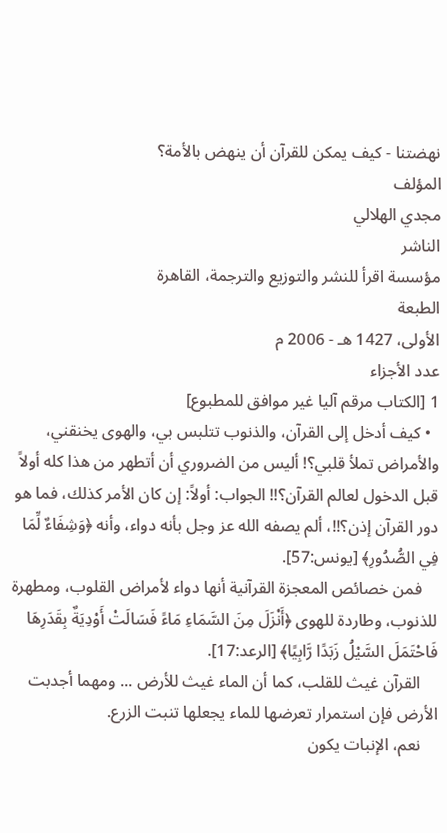نهضتنا - كيف يمكن للقرآن أن ينهض بالأمة؟
المؤلف
مجدي الهلالي
الناشر
مؤسسة اقرأ للنشر والتوزيع والترجمة، القاهرة
الطبعة
الأولى، 1427 هـ - 2006 م
عدد الأجزاء
1 [الكتاب مرقم آليا غير موافق للمطبوع]
  • كيف أدخل إلى القرآن، والذنوب تتلبس بي، والهوى يخنقني، والأمراض تملأ قلبي؟! أليس من الضروري أن أتطهر من هذا كله أولاً قبل الدخول لعالم القرآن؟!! الجواب: أولاً: إن كان الأمر كذلك، فما هو دور القرآن إذن؟!!، ألم يصفه الله عز وجل بأنه دواء، وأنه ﴿وَشِفَاءٌ لِّمَا فِي الصُّدُورِ﴾ [يونس:57].
    فمن خصائص المعجزة القرآنية أنها دواء لأمراض القلوب، ومطهرة للذنوب، وطاردة للهوى ﴿أَنْزَلَ مِنَ السَّمَاءِ مَاءً فَسَالَتْ أَوْدِيَةٌ بِقَدَرِهَا فَاحْتَمَلَ السَّيْلُ زَبَدًا رَّابِيًا﴾ [الرعد:17].
    القرآن غيث للقلب، كما أن الماء غيث للأرض ... ومهما أجدبت الأرض فإن استمرار تعرضها للماء يجعلها تنبت الزرع.
    نعم، الإنبات يكون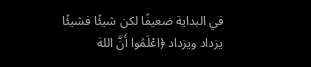في البداية ضعيفًا لكن شيئًا فشيئًا يزداد ويزداد ﴿اعْلَمُوا أَنَّ اللهَ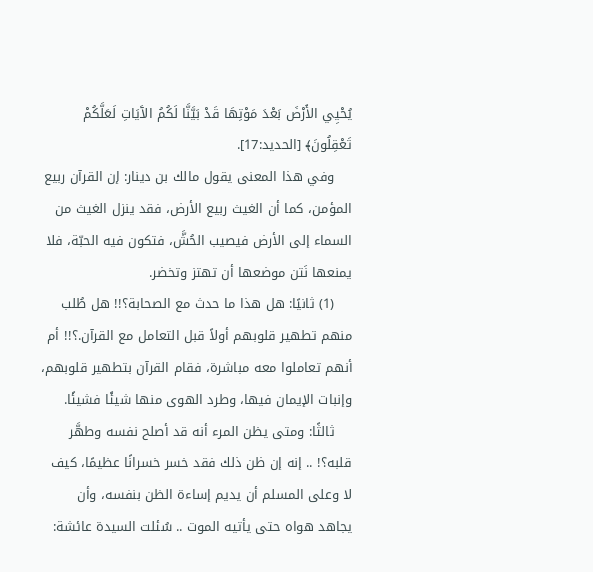يُحْيِي الأَرْضَ بَعْدَ مَوْتِهَا قَدْ بَيَّنَّا لَكُمُ الآَيَاتِ لَعَلَّكُمْ تَعْقِلُونَ﴾ [الحديد:17].
    وفي هذا المعنى يقول مالك بن دينار: إن القرآن ربيع المؤمن، كما أن الغيث ربيع الأرض، فقد ينزل الغيث من السماء إلى الأرض فيصيب الحُشَّ، فتكون فيه الحبّة، فلا يمنعها نَتن موضعها أن تهتز وتخضر.
    (1) ثانيًا: هل هذا ما حدث مع الصحابة؟!! هل طُلب منهم تطهير قلوبهم أولاً قبل التعامل مع القرآن.؟!! أم أنهم تعاملوا معه مباشرة، فقام القرآن بتطهير قلوبهم، وإنبات الإيمان فيها، وطرد الهوى منها شيئًا فشيئًا.
    ثالثًا: ومتى يظن المرء أنه قد أصلح نفسه وطهَّر قلبه؟! .. إنه إن ظن ذلك فقد خسر خسرانًا عظيمًا، كيف لا وعلى المسلم أن يديم إساءة الظن بنفسه، وأن يجاهد هواه حتى يأتيه الموت .. سُئلت السيدة عائشة: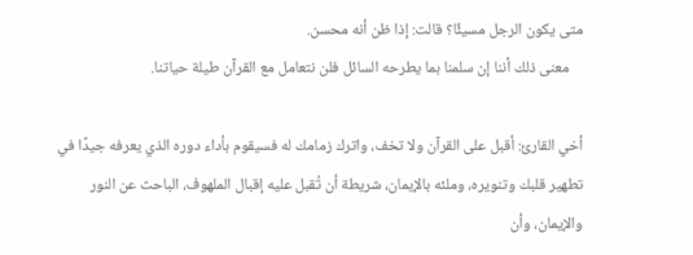متى يكون الرجل مسيئًا؟ قالت: إذا ظن أنه محسن.
    معنى ذلك أننا إن سلمنا بما يطرحه السائل فلن نتعامل مع القرآن طيلة حياتنا.

أخي القارئ: أقبل على القرآن ولا تخف، واترك زمامك له فسيقوم بأداء دوره الذي يعرفه جيدًا في تطهير قلبك وتنويره، وملئه بالإيمان، شريطة أن تُقبل عليه إقبال الملهوف، الباحث عن النور والإيمان، وأن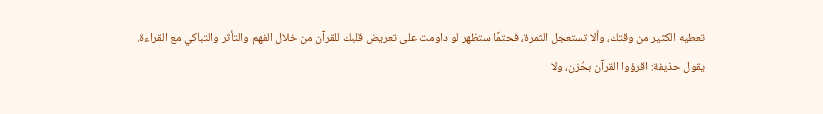تعطيه الكثير من وقتك، وألا تستعجل الثمرة، فحتمًا ستظهر لو داومت على تعريض قلبك للقرآن من خلال الفهم والتأثر والتباكي مع القراءة.
يقول حذيفة: اقرؤوا القرآن بحُزن، ولا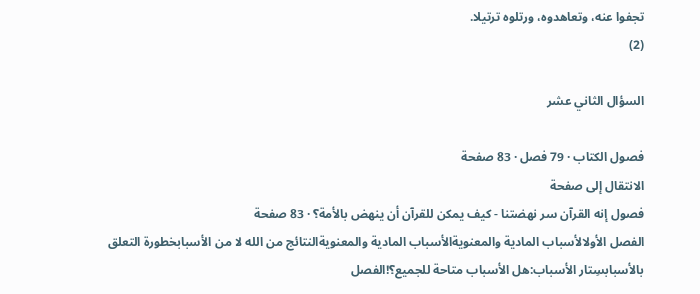تجفوا عنه، وتعاهدوه، ورتلوه ترتيلا.
(2)

السؤال الثاني عشر

فصول الكتاب · 79 فصل · 83 صفحة
الانتقال إلى صفحة
فصول إنه القرآن سر نهضتنا - كيف يمكن للقرآن أن ينهض بالأمة؟ · 83 صفحة
الفصل الأولالأسباب المادية والمعنويةالأسباب المادية والمعنويةالنتائج من الله لا من الأسبابخطورة التعلق بالأسبابسِتار الأسباب:هل الأسباب متاحة للجميع؟!الفصل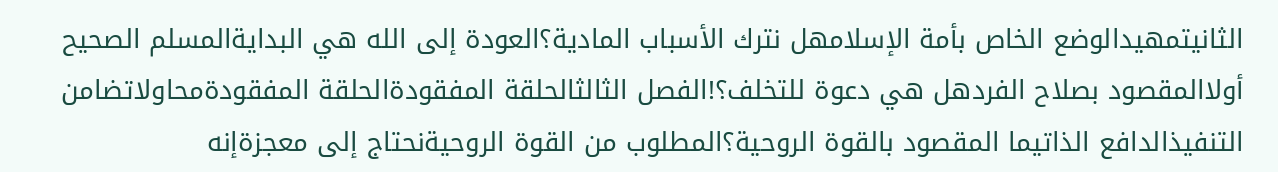الثانيتمهيدالوضع الخاص بأمة الإسلامهل نترك الأسباب المادية؟العودة إلى الله هي البدايةالمسلم الصحيح أولاالمقصود بصلاح الفردهل هي دعوة للتخلف؟!الفصل الثالثالحلقة المفقودةالحلقة المفقودةمحاولاتضامن التنفيذالدافع الذاتيما المقصود بالقوة الروحية؟المطلوب من القوة الروحيةنحتاج إلى معجزةإنه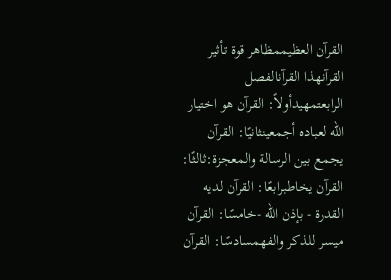القرآن العظيممظاهر قوة تأثير القرآنهذا القرآنالفصل الرابعتمهيدأولاً: القرآن هو اختيار الله لعباده أجمعينثانيًا: القرآن يجمع بين الرسالة والمعجزة:ثالثًا: القرآن يخاطبرابعًا: القرآن لديه القدرة - بإذن الله -خامسًا: القرآن ميسر للذكر والفهمسادسًا: القرآن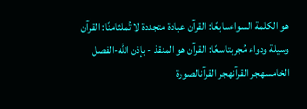هو الكلمة السواءسابعًا: القرآن عبادة متجددة لا تُملثامنًا: القرآن وسيلة ودواء مُجربتاسعًا: القرآن هو المنقذ - بإذن الله-الفصل الخامسهجر القرآنهجر القرآنالصورة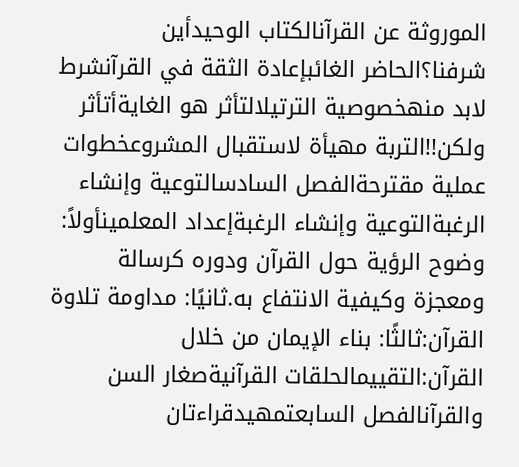الموروثة عن القرآنالكتاب الوحيدأين شرفنا؟الحاضر الغائبإعادة الثقة في القرآنشرط لابد منهخصوصية الترتيلالتأثر هو الغايةأتأثر ولكن!!التربة مهيأة لاستقبال المشروعخطوات عملية مقترحةالفصل السادسالتوعية وإنشاء الرغبةالتوعية وإنشاء الرغبةإعداد المعلمينأولاً: وضوح الرؤية حول القرآن ودوره كرسالة ومعجزة وكيفية الانتفاع به.ثانيًا: مداومة تلاوة القرآن:ثالثًا: بناء الإيمان من خلال القرآن:التقييمالحلقات القرآنيةصغار السن والقرآنالفصل السابعتمهيدقراءتان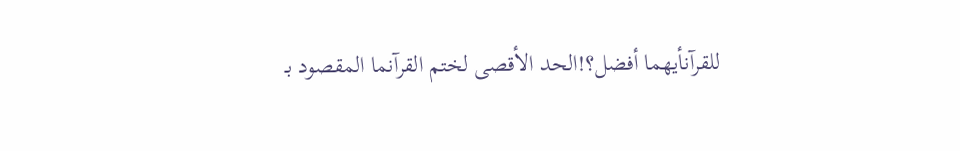للقرآنأيهما أفضل؟!الحد الأقصى لختم القرآنما المقصود بـ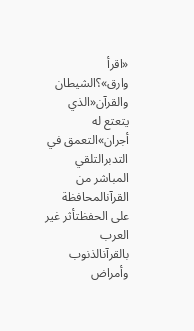«اقرأ وارق»؟الشيطان والقرآن«الذي يتعتع له أجران»التعمق في التدبرالتلقي المباشر من القرآنالمحافظة على الحفظتأثر غير العرب بالقرآنالذنوب وأمراض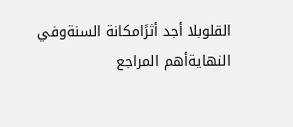القلوبلا أجد أثرًامكانة السنةوفي النهايةأهم المراجع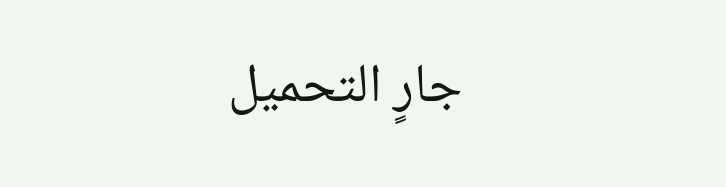جارٍ التحميل